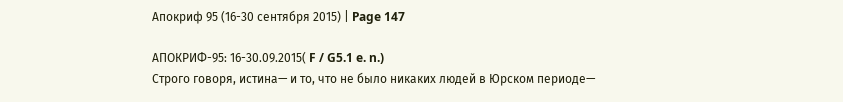Апокриф 95 (16-30 сентября 2015) | Page 147

АПОКРИФ-95: 16-30.09.2015( F / G5.1 e. n.)
Строго говоря, истина— и то, что не было никаких людей в Юрском периоде—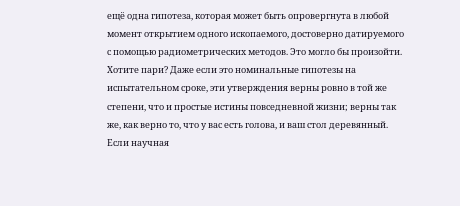ещё одна гипотеза, которая может быть опровергнута в любой момент открытием одного ископаемого, достоверно датируемого с помощью радиометрических методов. Это могло бы произойти. Хотите пари? Даже если это номинальные гипотезы на испытательном сроке, эти утверждения верны ровно в той же степени, что и простые истины повседневной жизни; верны так же, как верно то, что у вас есть голова, и ваш стол деревянный. Если научная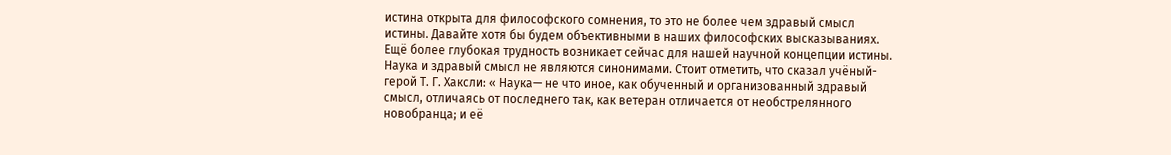истина открыта для философского сомнения, то это не более чем здравый смысл истины. Давайте хотя бы будем объективными в наших философских высказываниях. Ещё более глубокая трудность возникает сейчас для нашей научной концепции истины. Наука и здравый смысл не являются синонимами. Стоит отметить, что сказал учёный-герой Т. Г. Хаксли: « Наука— не что иное, как обученный и организованный здравый смысл, отличаясь от последнего так, как ветеран отличается от необстрелянного новобранца; и её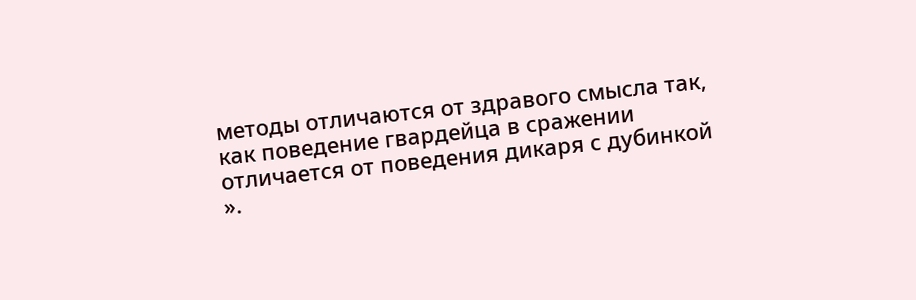методы отличаются от здравого смысла так, как поведение гвардейца в сражении отличается от поведения дикаря с дубинкой ».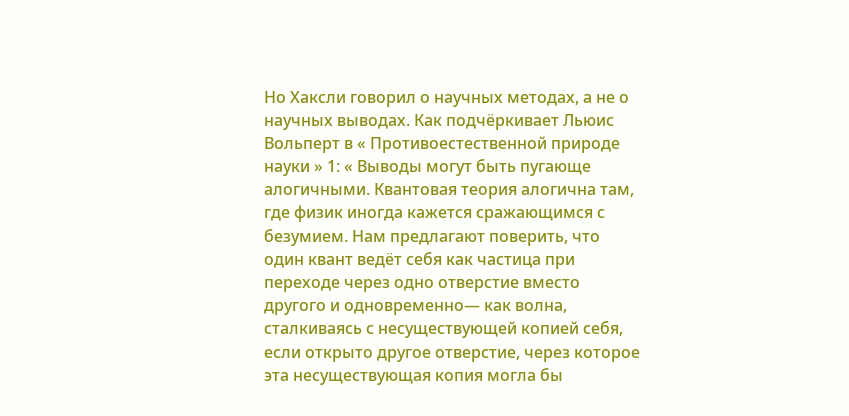Но Хаксли говорил о научных методах, а не о научных выводах. Как подчёркивает Льюис Вольперт в « Противоестественной природе науки » 1: « Выводы могут быть пугающе алогичными. Квантовая теория алогична там, где физик иногда кажется сражающимся с безумием. Нам предлагают поверить, что один квант ведёт себя как частица при переходе через одно отверстие вместо другого и одновременно— как волна, сталкиваясь с несуществующей копией себя, если открыто другое отверстие, через которое эта несуществующая копия могла бы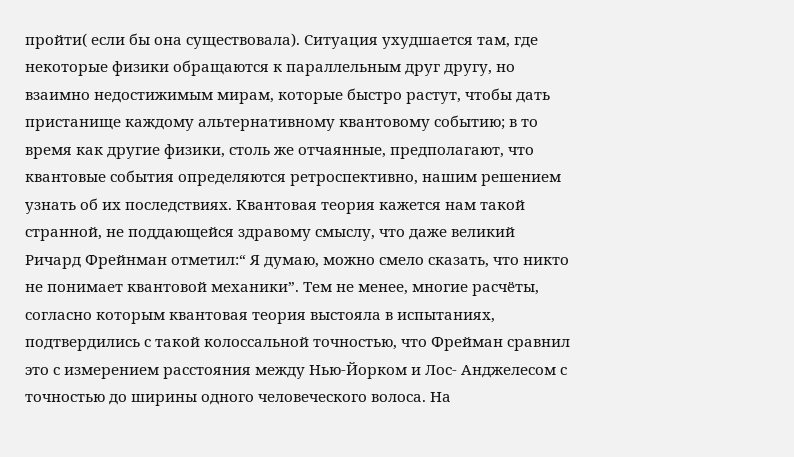пройти( если бы она существовала). Ситуация ухудшается там, где некоторые физики обращаются к параллельным друг другу, но взаимно недостижимым мирам, которые быстро растут, чтобы дать пристанище каждому альтернативному квантовому событию; в то время как другие физики, столь же отчаянные, предполагают, что квантовые события определяются ретроспективно, нашим решением узнать об их последствиях. Квантовая теория кажется нам такой странной, не поддающейся здравому смыслу, что даже великий Ричард Фрейнман отметил:“ Я думаю, можно смело сказать, что никто не понимает квантовой механики”. Тем не менее, многие расчёты, согласно которым квантовая теория выстояла в испытаниях, подтвердились с такой колоссальной точностью, что Фрейман сравнил это с измерением расстояния между Нью-Йорком и Лос- Анджелесом с точностью до ширины одного человеческого волоса. На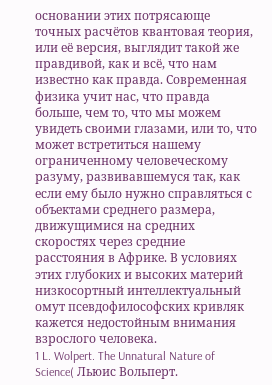основании этих потрясающе точных расчётов квантовая теория, или её версия, выглядит такой же правдивой, как и всё, что нам известно как правда. Современная физика учит нас, что правда больше, чем то, что мы можем увидеть своими глазами, или то, что может встретиться нашему ограниченному человеческому разуму, развивавшемуся так, как если ему было нужно справляться с объектами среднего размера, движущимися на средних скоростях через средние расстояния в Африке. В условиях этих глубоких и высоких материй низкосортный интеллектуальный омут псевдофилософских кривляк кажется недостойным внимания взрослого человека.
1 L. Wolpert. The Unnatural Nature of Science( Льюис Вольперт.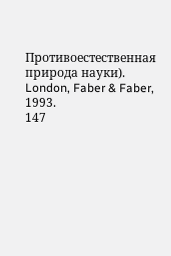Противоестественная природа науки). London, Faber & Faber, 1993.
147